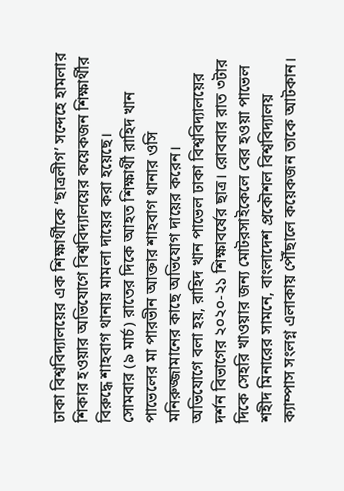ঢাকা বিশ্ববিদ্যালয়ের এক শিক্ষার্থীকে ‘ছাত্রলীগ’ সন্দেহে হামলার শিকার হওয়ার অভিযোগে বিশ্ববিদ্যালয়ের কয়েকজন শিক্ষার্থীর বিরুদ্ধে শাহবাগ থানায় মামলা দায়ের করা হয়েছে।
সোমবার (৯ মার্চ) রাতের দিকে আহত শিক্ষার্থী রাহিদ খান পাভেলের মা পারভীন আক্তার শাহবাগ থানার ওসি মনিরুজ্জামানের কাছে অভিযোগ দায়ের করেন।
অভিযোগে বলা হয়, রাহিদ খান পাভেল ঢাকা বিশ্ববিদ্যালয়ের দর্শন বিভাগের ২০২০-২১ শিক্ষাবর্ষের ছাত্র। রোববার রাত ৩টার দিকে সেহরি খাওয়ার জন্য মোটরসাইকেলে বের হওয়া পাভেল শহীদ মিনারের সামনে, বাংলাদেশ প্রকৌশল বিশ্ববিদ্যালয় ক্যাম্পাস সংলগ্ন এলাকায় পৌঁছালে কয়েকজন তাকে আটকান।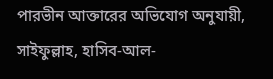পারভীন আক্তারের অভিযোগ অনুযায়ী, সাইফুল্লাহ, হাসিব-আল-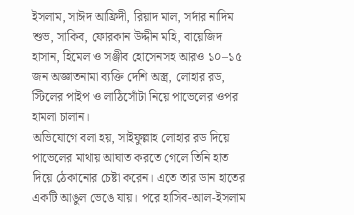ইসলাম, সাঈদ আফ্রিদী, রিয়াদ মাল, সর্দার নাদিম শুভ, সাকিব, ফোরকান উদ্দীন মহি, বায়েজিদ হাসান, হিমেল ও সঞ্জীব হোসেনসহ আরও ১০–১৫ জন অজ্ঞাতনামা ব্যক্তি দেশি অস্ত্র, লোহার রড, স্টিলের পাইপ ও লাঠিসোঁটা নিয়ে পাভেলের ওপর হামলা চালান।
অভিযোগে বলা হয়, সাইফুল্লাহ লোহার রড দিয়ে পাভেলের মাথায় আঘাত করতে গেলে তিনি হাত দিয়ে ঠেকানোর চেষ্টা করেন। এতে তার ডান হাতের একটি আঙুল ভেঙে যায়। পরে হাসিব-আল-ইসলাম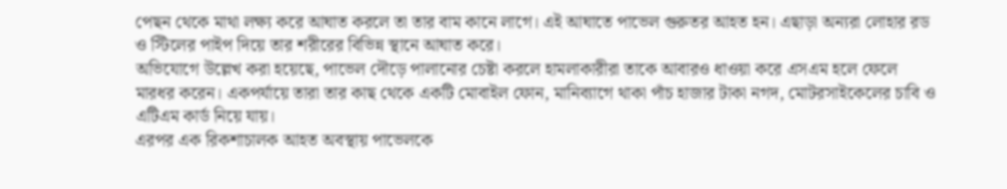পেছন থেকে মাথা লক্ষ্য করে আঘাত করলে তা তার বাম কানে লাগে। এই আঘাতে পাভেল গুরুতর আহত হন। এছাড়া অন্যরা লোহার রড ও স্টিলের পাইপ দিয়ে তার শরীরের বিভিন্ন স্থানে আঘাত করে।
অভিযোগে উল্লেখ করা হয়েছে, পাভেল দৌড়ে পালানোর চেষ্টা করলে হামলাকারীরা তাকে আবারও ধাওয়া করে এসএম হলে ফেলে মারধর করেন। একপর্যায়ে তারা তার কাছ থেকে একটি মোবাইল ফোন, মানিব্যাগে থাকা পাঁচ হাজার টাকা নগদ, মোটরসাইকেলের চাবি ও এটিএম কার্ড নিয়ে যায়।
এরপর এক রিকশাচালক আহত অবস্থায় পাভেলকে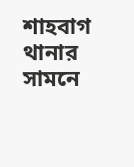শাহবাগ থানার সামনে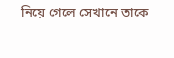নিয়ে গেলে সেখানে তাকে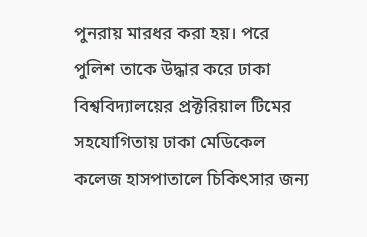পুনরায় মারধর করা হয়। পরে পুলিশ তাকে উদ্ধার করে ঢাকা বিশ্ববিদ্যালয়ের প্রক্টরিয়াল টিমের সহযোগিতায় ঢাকা মেডিকেল কলেজ হাসপাতালে চিকিৎসার জন্য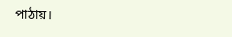পাঠায়।